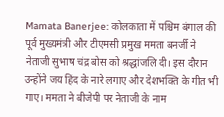Mamata Banerjee: कोलकाता में पश्चिम बंगाल की पूर्व मुख्यमंत्री और टीएमसी प्रमुख ममता बनर्जी ने नेताजी सुभाष चंद्र बोस को श्रद्धांजलि दी। इस दौरान उन्होंने जय हिंद के नारे लगाए और देशभक्ति के गीत भी गाए। ममता ने बीजेपी पर नेताजी के नाम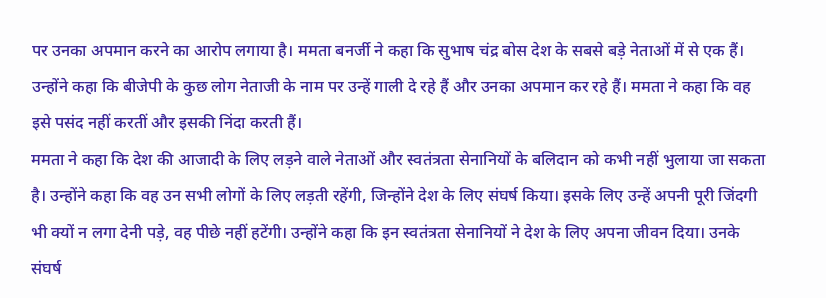पर उनका अपमान करने का आरोप लगाया है। ममता बनर्जी ने कहा कि सुभाष चंद्र बोस देश के सबसे बड़े नेताओं में से एक हैं। उन्होंने कहा कि बीजेपी के कुछ लोग नेताजी के नाम पर उन्हें गाली दे रहे हैं और उनका अपमान कर रहे हैं। ममता ने कहा कि वह इसे पसंद नहीं करतीं और इसकी निंदा करती हैं।
ममता ने कहा कि देश की आजादी के लिए लड़ने वाले नेताओं और स्वतंत्रता सेनानियों के बलिदान को कभी नहीं भुलाया जा सकता है। उन्होंने कहा कि वह उन सभी लोगों के लिए लड़ती रहेंगी, जिन्होंने देश के लिए संघर्ष किया। इसके लिए उन्हें अपनी पूरी जिंदगी भी क्यों न लगा देनी पड़े, वह पीछे नहीं हटेंगी। उन्होंने कहा कि इन स्वतंत्रता सेनानियों ने देश के लिए अपना जीवन दिया। उनके संघर्ष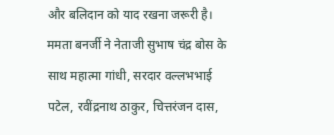और बलिदान को याद रखना जरूरी है।
ममता बनर्जी ने नेताजी सुभाष चंद्र बोस के साथ महात्मा गांधी, सरदार वल्लभभाई पटेल, रवींद्रनाथ ठाकुर, चित्तरंजन दास,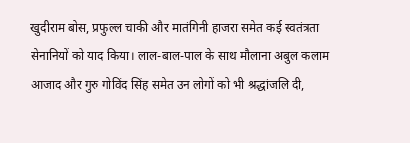खुदीराम बोस, प्रफुल्ल चाकी और मातंगिनी हाजरा समेत कई स्वतंत्रता सेनानियों को याद किया। लाल-बाल-पाल के साथ मौलाना अबुल कलाम आजाद और गुरु गोविंद सिंह समेत उन लोगों को भी श्रद्धांजलि दी,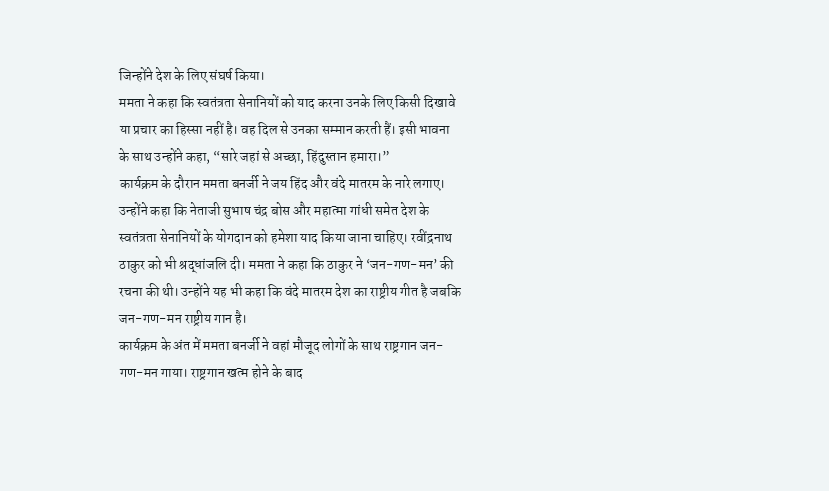जिन्होंने देश के लिए संघर्ष किया।
ममता ने कहा कि स्वतंत्रता सेनानियों को याद करना उनके लिए किसी दिखावे या प्रचार का हिस्सा नहीं है। वह दिल से उनका सम्मान करती हैं। इसी भावना के साथ उन्होंने कहा, “सारे जहां से अच्छा, हिंदुस्तान हमारा।”
कार्यक्रम के दौरान ममता बनर्जी ने जय हिंद और वंदे मातरम के नारे लगाए। उन्होंने कहा कि नेताजी सुभाष चंद्र बोस और महात्मा गांधी समेत देश के स्वतंत्रता सेनानियों के योगदान को हमेशा याद किया जाना चाहिए। रवींद्रनाथ ठाकुर को भी श्रद्धांजलि दी। ममता ने कहा कि ठाकुर ने ‘जन-गण-मन’ की रचना की थी। उन्होंने यह भी कहा कि वंदे मातरम देश का राष्ट्रीय गीत है जबकि जन-गण-मन राष्ट्रीय गान है।
कार्यक्रम के अंत में ममता बनर्जी ने वहां मौजूद लोगों के साथ राष्ट्रगान जन-गण-मन गाया। राष्ट्रगान खत्म होने के बाद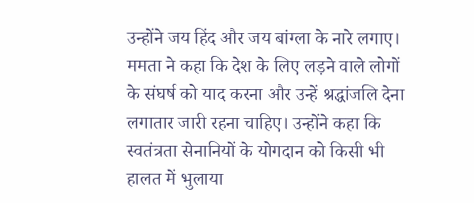उन्होंने जय हिंद और जय बांग्ला के नारे लगाए। ममता ने कहा कि देश के लिए लड़ने वाले लोगों के संघर्ष को याद करना और उन्हें श्रद्धांजलि देना लगातार जारी रहना चाहिए। उन्होंने कहा कि स्वतंत्रता सेनानियों के योगदान को किसी भी हालत में भुलाया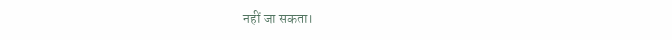नहीं जा सकता।